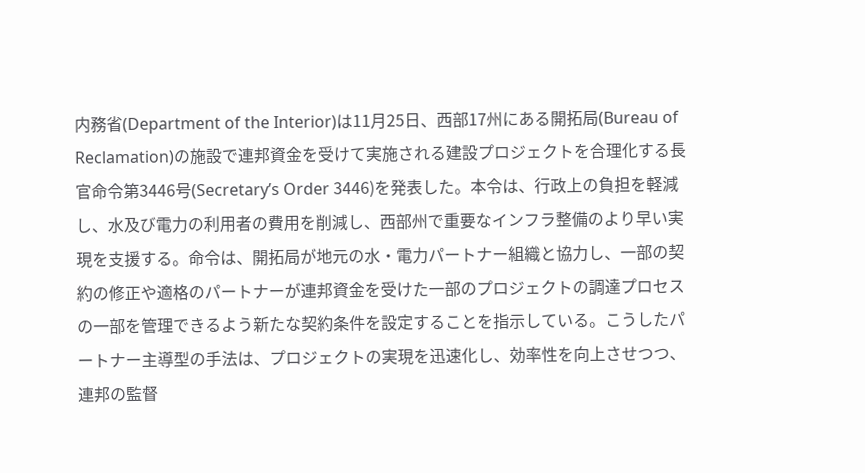内務省(Department of the Interior)は11月25日、西部17州にある開拓局(Bureau of Reclamation)の施設で連邦資金を受けて実施される建設プロジェクトを合理化する長官命令第3446号(Secretary’s Order 3446)を発表した。本令は、行政上の負担を軽減し、水及び電力の利用者の費用を削減し、西部州で重要なインフラ整備のより早い実現を支援する。命令は、開拓局が地元の水・電力パートナー組織と協力し、一部の契約の修正や適格のパートナーが連邦資金を受けた一部のプロジェクトの調達プロセスの一部を管理できるよう新たな契約条件を設定することを指示している。こうしたパートナー主導型の手法は、プロジェクトの実現を迅速化し、効率性を向上させつつ、連邦の監督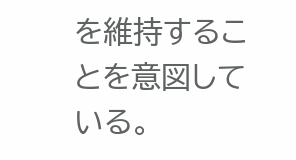を維持することを意図している。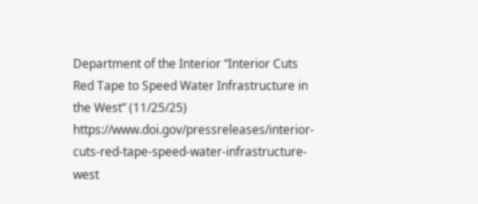Department of the Interior “Interior Cuts Red Tape to Speed Water Infrastructure in the West” (11/25/25)
https://www.doi.gov/pressreleases/interior-cuts-red-tape-speed-water-infrastructure-west